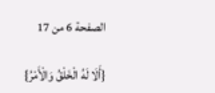الصفحة 6 من 17

{أَلَا لَهُ الْخَلْقُ وَالْأَمْرُ}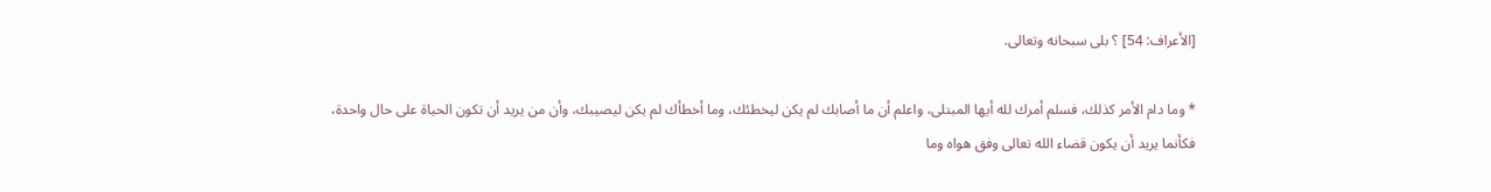[الأعراف: 54] ؟ بلى سبحانه وتعالى.

* وما دام الأمر كذلك، فسلم أمرك لله أيها المبتلى، واعلم أن ما أصابك لم يكن ليخطئك، وما أخطأك لم يكن ليصيبك، وأن من يريد أن تكون الحياة على حال واحدة، فكأنما يريد أن يكون قضاء الله تعالى وفق هواه وما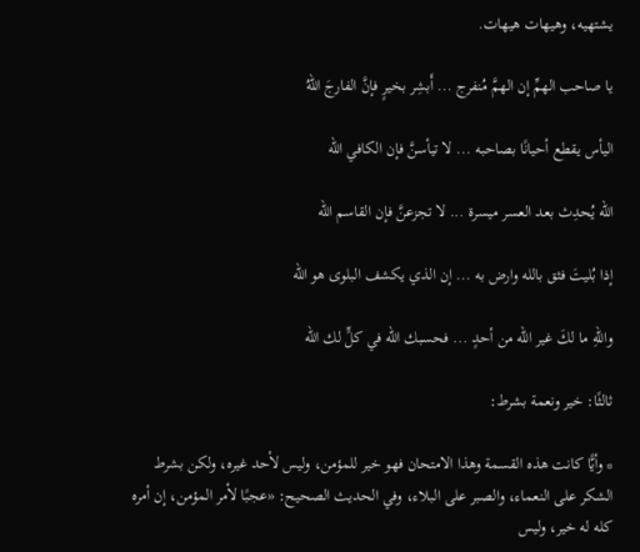يشتهيه، وهيهات هيهات.

يا صاحب الهمِّ إن الهمَّ مُنفرج ... أَبشِر بخيرٍ فإنَّ الفارجَ اللهُ

اليأس يقطع أحيانًا بصاحبه ... لا تيأسنَّ فإن الكافي الله

الله يُحدِث بعد العسر ميسرة ... لا تجزعنَّ فإن القاسم الله

إذا بُليتَ فثق بالله وارض به ... إن الذي يكشف البلوى هو الله

واللهِ ما لكَ غير الله من أحدٍ ... فحسبك الله في كلٍّ لك الله

ثالثًا: خير ونعمة بشرط:

* وأيًّا كانت هذه القسمة وهذا الامتحان فهو خير للمؤمن، وليس لأحد غيره، ولكن بشرط الشكر على النعماء، والصبر على البلاء، وفي الحديث الصحيح: «عجبًا لأمر المؤمن، إن أمره كله له خير، وليس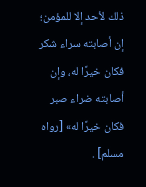ذلك لأحد إلا للمؤمن؛ إن أصابته سراء شكر فكان خيرًا له، وإن أصابته ضراء صبر فكان خيرًا له» [رواه مسلم] .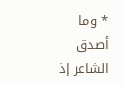* وما أصدق الشاعر إذ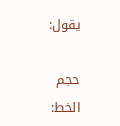يقول:

حجم الخط: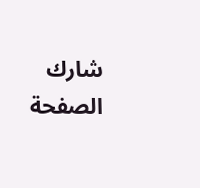شارك الصفحة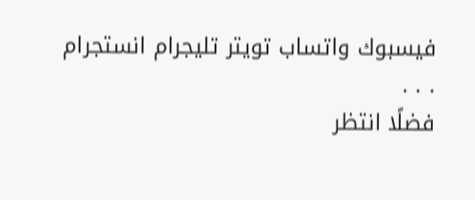فيسبوك واتساب تويتر تليجرام انستجرام
. . .
فضلًا انتظر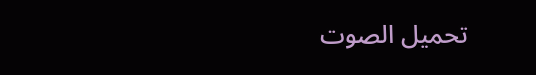تحميل الصوت